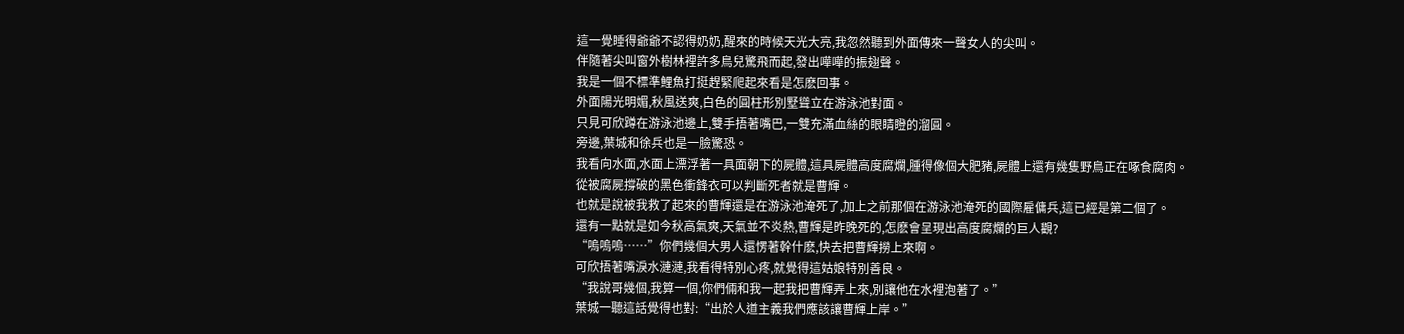這一覺睡得爺爺不認得奶奶,醒來的時候天光大亮,我忽然聽到外面傳來一聲女人的尖叫。
伴隨著尖叫窗外樹林裡許多鳥兒驚飛而起,發出嘩嘩的振翅聲。
我是一個不標準鯉魚打挺趕緊爬起來看是怎麽回事。
外面陽光明媚,秋風送爽,白色的圓柱形別墅聳立在游泳池對面。
只見可欣蹲在游泳池邊上,雙手捂著嘴巴,一雙充滿血絲的眼睛瞪的溜圓。
旁邊,葉城和徐兵也是一臉驚恐。
我看向水面,水面上漂浮著一具面朝下的屍體,這具屍體高度腐爛,腫得像個大肥豬,屍體上還有幾隻野鳥正在啄食腐肉。
從被腐屍撐破的黑色衝鋒衣可以判斷死者就是曹輝。
也就是說被我救了起來的曹輝還是在游泳池淹死了,加上之前那個在游泳池淹死的國際雇傭兵,這已經是第二個了。
還有一點就是如今秋高氣爽,天氣並不炎熱,曹輝是昨晚死的,怎麽會呈現出高度腐爛的巨人觀?
“嗚嗚嗚……”你們幾個大男人還愣著幹什麽,快去把曹輝撈上來啊。
可欣捂著嘴淚水漣漣,我看得特別心疼,就覺得這姑娘特別善良。
“我說哥幾個,我算一個,你們倆和我一起我把曹輝弄上來,別讓他在水裡泡著了。”
葉城一聽這話覺得也對:“出於人道主義我們應該讓曹輝上岸。”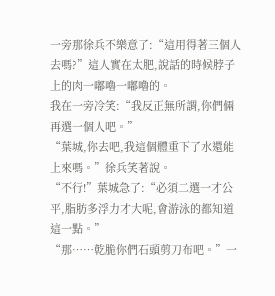一旁那徐兵不樂意了:“這用得著三個人去嗎?”這人實在太肥,說話的時候脖子上的肉一嘟嚕一嘟嚕的。
我在一旁冷笑:“我反正無所謂,你們倆再選一個人吧。”
“葉城,你去吧,我這個體重下了水還能上來嗎。”徐兵笑著說。
“不行!”葉城急了:“必須二選一才公平,脂肪多浮力才大呢,會游泳的都知道這一點。”
“那……乾脆你們石頭剪刀布吧。”一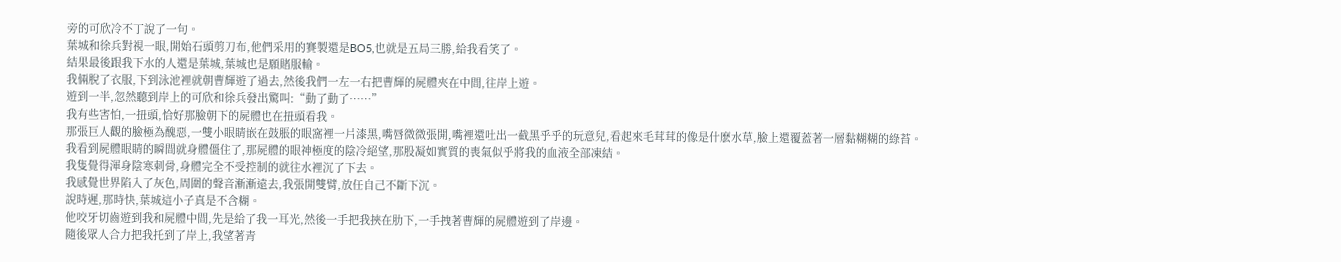旁的可欣冷不丁說了一句。
葉城和徐兵對視一眼,開始石頭剪刀布,他們采用的賽製還是BO5,也就是五局三勝,給我看笑了。
結果最後跟我下水的人還是葉城,葉城也是願賭服輸。
我倆脫了衣服,下到泳池裡就朝曹輝遊了過去,然後我們一左一右把曹輝的屍體夾在中間,往岸上遊。
遊到一半,忽然聽到岸上的可欣和徐兵發出驚叫:“動了動了……”
我有些害怕,一扭頭,恰好那臉朝下的屍體也在扭頭看我。
那張巨人觀的臉極為醜惡,一雙小眼睛嵌在鼓脹的眼窩裡一片漆黑,嘴唇微微張開,嘴裡還吐出一截黑乎乎的玩意兒,看起來毛茸茸的像是什麽水草,臉上還覆蓋著一層黏糊糊的綠苔。
我看到屍體眼睛的瞬間就身體僵住了,那屍體的眼神極度的陰冷絕望,那股凝如實質的喪氣似乎將我的血液全部凍結。
我隻覺得渾身陰寒刺骨,身體完全不受控制的就往水裡沉了下去。
我感覺世界陷入了灰色,周圍的聲音漸漸遠去,我張開雙臂,放任自己不斷下沉。
說時遲,那時快,葉城這小子真是不含糊。
他咬牙切齒遊到我和屍體中間,先是給了我一耳光,然後一手把我挾在肋下,一手拽著曹輝的屍體遊到了岸邊。
隨後眾人合力把我托到了岸上,我望著青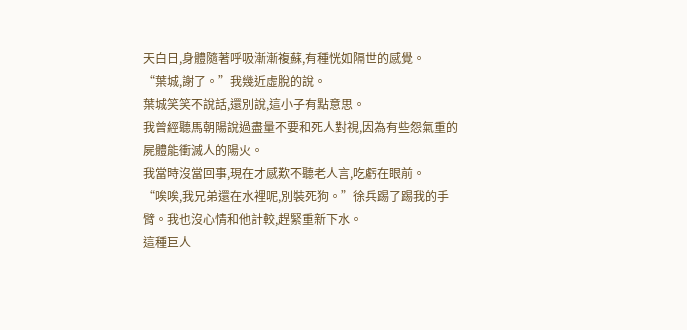天白日,身體隨著呼吸漸漸複蘇,有種恍如隔世的感覺。
“葉城,謝了。”我幾近虛脫的說。
葉城笑笑不說話,還別說,這小子有點意思。
我曾經聽馬朝陽說過盡量不要和死人對視,因為有些怨氣重的屍體能衝滅人的陽火。
我當時沒當回事,現在才感歎不聽老人言,吃虧在眼前。
“唉唉,我兄弟還在水裡呢,別裝死狗。”徐兵踢了踢我的手臂。我也沒心情和他計較,趕緊重新下水。
這種巨人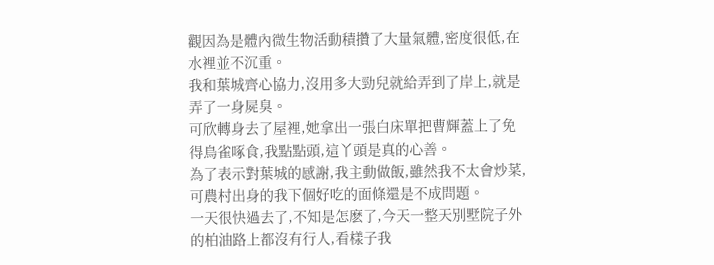觀因為是體內微生物活動積攢了大量氣體,密度很低,在水裡並不沉重。
我和葉城齊心協力,沒用多大勁兒就給弄到了岸上,就是弄了一身屍臭。
可欣轉身去了屋裡,她拿出一張白床單把曹輝蓋上了免得鳥雀啄食,我點點頭,這丫頭是真的心善。
為了表示對葉城的感謝,我主動做飯,雖然我不太會炒菜,可農村出身的我下個好吃的面條還是不成問題。
一天很快過去了,不知是怎麽了,今天一整天別墅院子外的柏油路上都沒有行人,看樣子我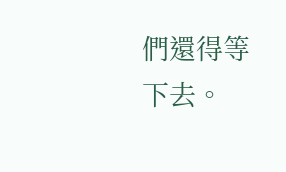們還得等下去。